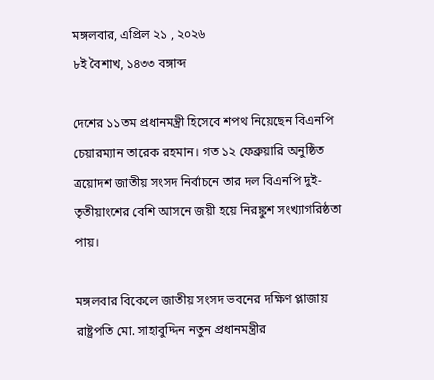মঙ্গলবার, এপ্রিল ২১ , ২০২৬
৮ই বৈশাখ, ১৪৩৩ বঙ্গাব্দ

দেশের ১১তম প্রধানমন্ত্রী হিসেবে শপথ নিয়েছেন বিএনপি চেয়ারম্যান তারেক রহমান। গত ১২ ফেব্রুয়ারি অনুষ্ঠিত ত্রয়োদশ জাতীয় সংসদ নির্বাচনে তার দল বিএনপি দুই-তৃতীয়াংশের বেশি আসনে জয়ী হয়ে নিরঙ্কুশ সংখ্যাগরিষ্ঠতা পায়।

মঙ্গলবার বিকেলে জাতীয় সংসদ ভবনের দক্ষিণ প্লাজায় রাষ্ট্রপতি মো. সাহাবুদ্দিন নতুন প্রধানমন্ত্রীর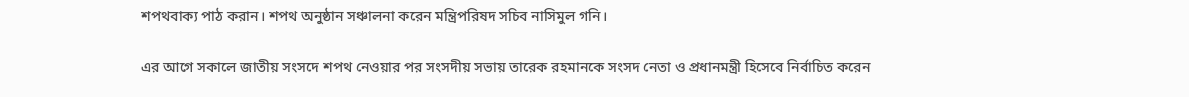শপথবাক্য পাঠ করান। শপথ অনুষ্ঠান সঞ্চালনা করেন মন্ত্রিপরিষদ সচিব নাসিমুল গনি।

এর আগে সকালে জাতীয় সংসদে শপথ নেওয়ার পর সংসদীয় সভায় তারেক রহমানকে সংসদ নেতা ও প্রধানমন্ত্রী হিসেবে নির্বাচিত করেন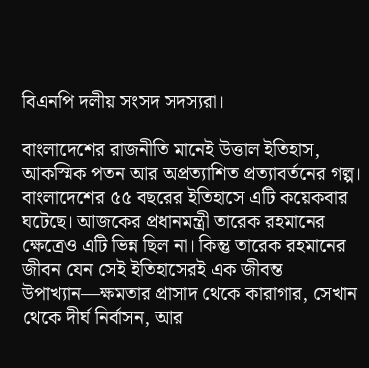বিএনপি দলীয় সংসদ সদস্যরা।

বাংলাদেশের রাজনীতি মানেই উত্তাল ইতিহাস, আকস্মিক পতন আর অপ্রত্যাশিত প্রত্যাবর্তনের গল্প। বাংলাদেশের ৫৫ বছরের ইতিহাসে এটি কয়েকবার ঘটেছে। আজকের প্রধানমন্ত্রী তারেক রহমানের ক্ষেত্রেও এটি ভিন্ন ছিল না। কিন্তু তারেক রহমানের জীবন যেন সেই ইতিহাসেরই এক জীবন্ত উপাখ্যান—ক্ষমতার প্রাসাদ থেকে কারাগার, সেখান থেকে দীর্ঘ নির্বাসন, আর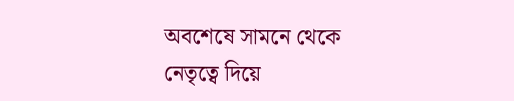অবশেষে সামনে থেকে নেতৃত্বে দিয়ে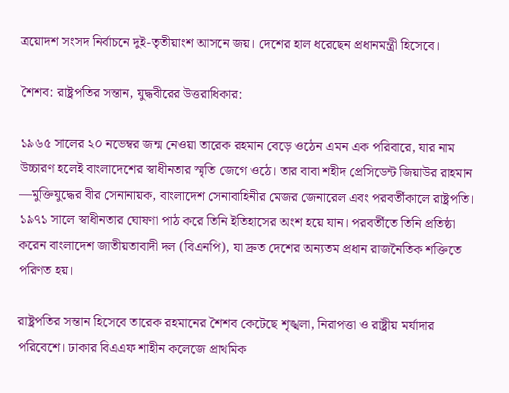ত্রয়োদশ সংসদ নির্বাচনে দুই-তৃতীয়াংশ আসনে জয়। দেশের হাল ধরেছেন প্রধানমন্ত্রী হিসেবে।

শৈশব: রাষ্ট্রপতির সন্তান, যুদ্ধবীরের উত্তরাধিকার:

১৯৬৫ সালের ২০ নভেম্বর জন্ম নেওয়া তারেক রহমান বেড়ে ওঠেন এমন এক পরিবারে, যার নাম উচ্চারণ হলেই বাংলাদেশের স্বাধীনতার স্মৃতি জেগে ওঠে। তার বাবা শহীদ প্রেসিডেন্ট জিয়াউর রাহমান —মুক্তিযুদ্ধের বীর সেনানায়ক, বাংলাদেশ সেনাবাহিনীর মেজর জেনারেল এবং পরবর্তীকালে রাষ্ট্রপতি। ১৯৭১ সালে স্বাধীনতার ঘোষণা পাঠ করে তিনি ইতিহাসের অংশ হয়ে যান। পরবর্তীতে তিনি প্রতিষ্ঠা করেন বাংলাদেশ জাতীয়তাবাদী দল (বিএনপি), যা দ্রুত দেশের অন্যতম প্রধান রাজনৈতিক শক্তিতে পরিণত হয়।

রাষ্ট্রপতির সন্তান হিসেবে তারেক রহমানের শৈশব কেটেছে শৃঙ্খলা, নিরাপত্তা ও রাষ্ট্রীয় মর্যাদার পরিবেশে। ঢাকার বিএএফ শাহীন কলেজে প্রাথমিক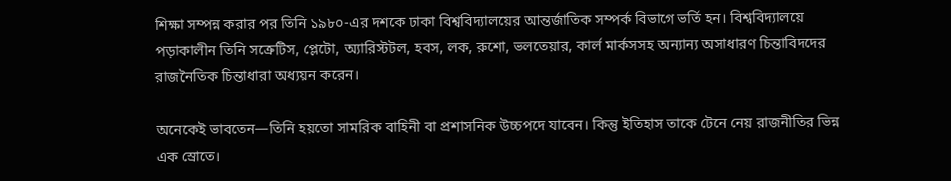শিক্ষা সম্পন্ন করার পর তিনি ১৯৮০-এর দশকে ঢাকা বিশ্ববিদ্যালয়ের আন্তর্জাতিক সম্পর্ক বিভাগে ভর্তি হন। বিশ্ববিদ্যালয়ে পড়াকালীন তিনি সক্রেটিস, প্লেটো, অ্যারিস্টটল, হবস, লক, রুশো, ভলতেয়ার, কার্ল মার্কসসহ অন্যান্য অসাধারণ চিন্তাবিদদের রাজনৈতিক চিন্তাধারা অধ্যয়ন করেন।

অনেকেই ভাবতেন—তিনি হয়তো সামরিক বাহিনী বা প্রশাসনিক উচ্চপদে যাবেন। কিন্তু ইতিহাস তাকে টেনে নেয় রাজনীতির ভিন্ন এক স্রোতে।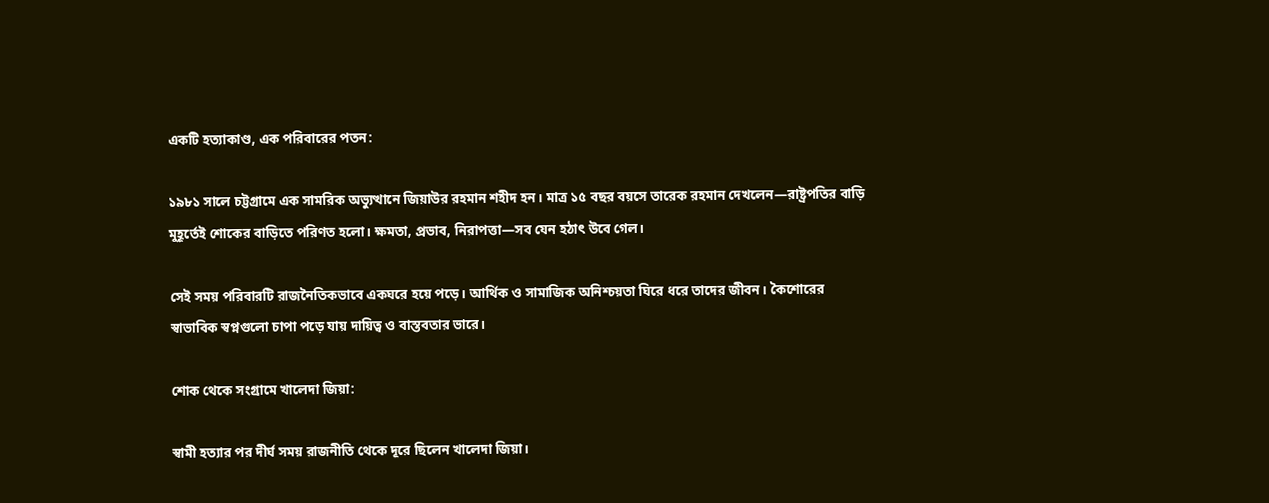একটি হত্যাকাণ্ড, এক পরিবারের পতন:

১৯৮১ সালে চট্টগ্রামে এক সামরিক অভ্যুত্থানে জিয়াউর রহমান শহীদ হন। মাত্র ১৫ বছর বয়সে তারেক রহমান দেখলেন—রাষ্ট্রপতির বাড়ি মুহূর্তেই শোকের বাড়িতে পরিণত হলো। ক্ষমতা, প্রভাব, নিরাপত্তা—সব যেন হঠাৎ উবে গেল।

সেই সময় পরিবারটি রাজনৈতিকভাবে একঘরে হয়ে পড়ে। আর্থিক ও সামাজিক অনিশ্চয়তা ঘিরে ধরে তাদের জীবন। কৈশোরের স্বাভাবিক স্বপ্নগুলো চাপা পড়ে যায় দায়িত্ব ও বাস্তবতার ভারে।

শোক থেকে সংগ্রামে খালেদা জিয়া:

স্বামী হত্যার পর দীর্ঘ সময় রাজনীতি থেকে দূরে ছিলেন খালেদা জিয়া।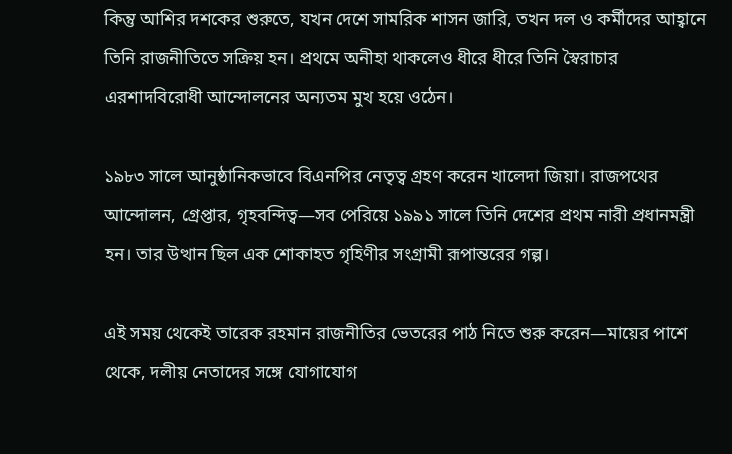কিন্তু আশির দশকের শুরুতে, যখন দেশে সামরিক শাসন জারি, তখন দল ও কর্মীদের আহ্বানে তিনি রাজনীতিতে সক্রিয় হন। প্রথমে অনীহা থাকলেও ধীরে ধীরে তিনি স্বৈরাচার এরশাদবিরোধী আন্দোলনের অন্যতম মুখ হয়ে ওঠেন।

১৯৮৩ সালে আনুষ্ঠানিকভাবে বিএনপির নেতৃত্ব গ্রহণ করেন খালেদা জিয়া। রাজপথের আন্দোলন, গ্রেপ্তার, গৃহবন্দিত্ব—সব পেরিয়ে ১৯৯১ সালে তিনি দেশের প্রথম নারী প্রধানমন্ত্রী হন। তার উত্থান ছিল এক শোকাহত গৃহিণীর সংগ্রামী রূপান্তরের গল্প।

এই সময় থেকেই তারেক রহমান রাজনীতির ভেতরের পাঠ নিতে শুরু করেন—মায়ের পাশে থেকে, দলীয় নেতাদের সঙ্গে যোগাযোগ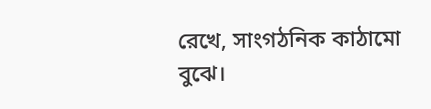রেখে, সাংগঠনিক কাঠামো বুঝে।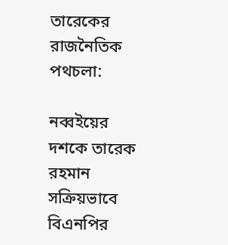তারেকের রাজনৈতিক পথচলা:

নব্বইয়ের দশকে তারেক রহমান সক্রিয়ভাবে বিএনপির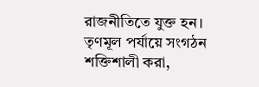রাজনীতিতে যুক্ত হন। তৃণমূল পর্যায়ে সংগঠন শক্তিশালী করা,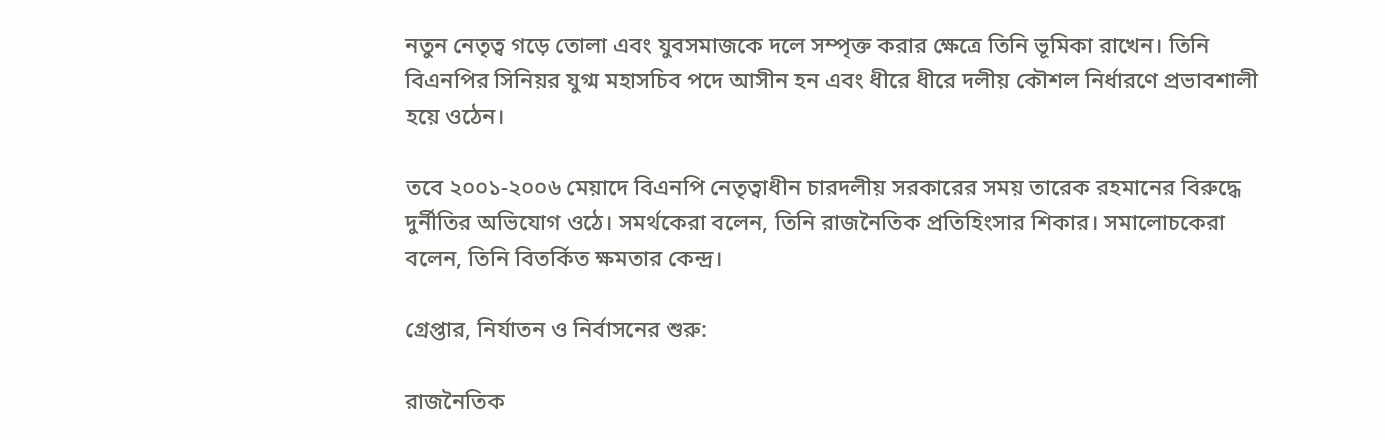নতুন নেতৃত্ব গড়ে তোলা এবং যুবসমাজকে দলে সম্পৃক্ত করার ক্ষেত্রে তিনি ভূমিকা রাখেন। তিনি বিএনপির সিনিয়র যুগ্ম মহাসচিব পদে আসীন হন এবং ধীরে ধীরে দলীয় কৌশল নির্ধারণে প্রভাবশালী হয়ে ওঠেন।

তবে ২০০১-২০০৬ মেয়াদে বিএনপি নেতৃত্বাধীন চারদলীয় সরকারের সময় তারেক রহমানের বিরুদ্ধে দুর্নীতির অভিযোগ ওঠে। সমর্থকেরা বলেন, তিনি রাজনৈতিক প্রতিহিংসার শিকার। সমালোচকেরা বলেন, তিনি বিতর্কিত ক্ষমতার কেন্দ্র।

গ্রেপ্তার, নির্যাতন ও নির্বাসনের শুরু:

রাজনৈতিক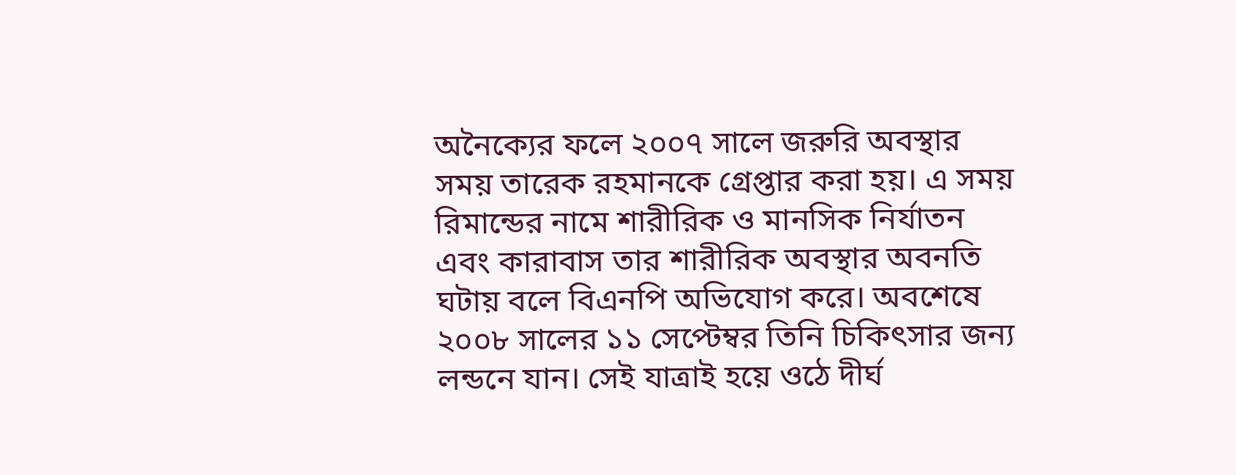অনৈক্যের ফলে ২০০৭ সালে জরুরি অবস্থার সময় তারেক রহমানকে গ্রেপ্তার করা হয়। এ সময় রিমান্ডের নামে শারীরিক ও মানসিক নির্যাতন এবং কারাবাস তার শারীরিক অবস্থার অবনতি ঘটায় বলে বিএনপি অভিযোগ করে। অবশেষে ২০০৮ সালের ১১ সেপ্টেম্বর তিনি চিকিৎসার জন্য লন্ডনে যান। সেই যাত্রাই হয়ে ওঠে দীর্ঘ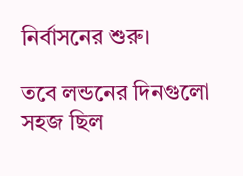নির্বাসনের শুরু।

তবে লন্ডনের দিনগুলো সহজ ছিল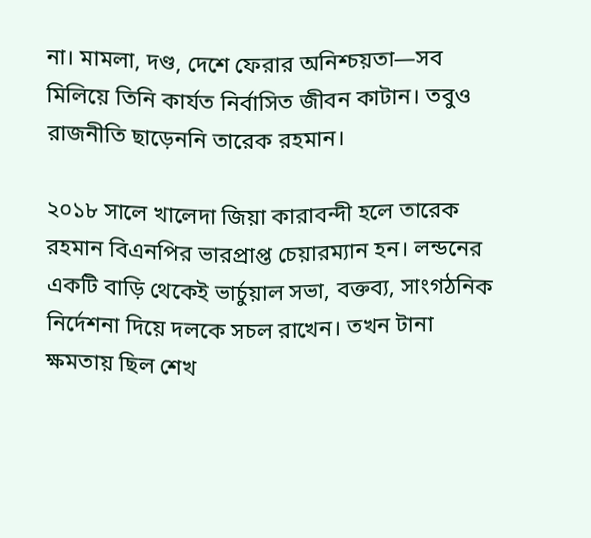না। মামলা, দণ্ড, দেশে ফেরার অনিশ্চয়তা—সব মিলিয়ে তিনি কার্যত নির্বাসিত জীবন কাটান। তবুও রাজনীতি ছাড়েননি তারেক রহমান।

২০১৮ সালে খালেদা জিয়া কারাবন্দী হলে তারেক রহমান বিএনপির ভারপ্রাপ্ত চেয়ারম্যান হন। লন্ডনের একটি বাড়ি থেকেই ভার্চুয়াল সভা, বক্তব্য, সাংগঠনিক নির্দেশনা দিয়ে দলকে সচল রাখেন। তখন টানা ক্ষমতায় ছিল শেখ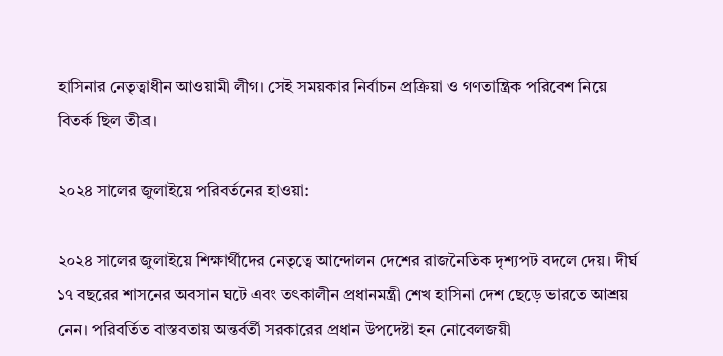হাসিনার নেতৃত্বাধীন আওয়ামী লীগ। সেই সময়কার নির্বাচন প্রক্রিয়া ও গণতান্ত্রিক পরিবেশ নিয়ে বিতর্ক ছিল তীব্র।

২০২৪ সালের জুলাইয়ে পরিবর্তনের হাওয়া:

২০২৪ সালের জুলাইয়ে শিক্ষার্থীদের নেতৃত্বে আন্দোলন দেশের রাজনৈতিক দৃশ্যপট বদলে দেয়। দীর্ঘ ১৭ বছরের শাসনের অবসান ঘটে এবং তৎকালীন প্রধানমন্ত্রী শেখ হাসিনা দেশ ছেড়ে ভারতে আশ্রয় নেন। পরিবর্তিত বাস্তবতায় অন্তর্বর্তী সরকারের প্রধান উপদেষ্টা হন নোবেলজয়ী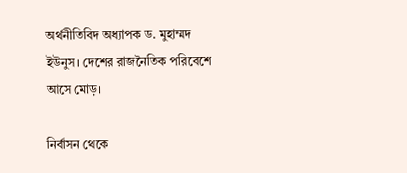অর্থনীতিবিদ অধ্যাপক ড. মুহাম্মদ ইউনুস। দেশের রাজনৈতিক পরিবেশে আসে মোড়।

নির্বাসন থেকে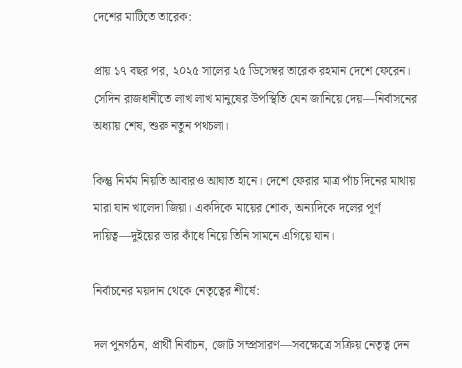দেশের মাটিতে তারেক:

প্রায় ১৭ বছর পর, ২০২৫ সালের ২৫ ডিসেম্বর তারেক রহমান দেশে ফেরেন। সেদিন রাজধানীতে লাখ লাখ মানুষের উপস্থিতি যেন জানিয়ে দেয়—নির্বাসনের অধ্যায় শেষ, শুরু নতুন পথচলা।

কিন্তু নির্মম নিয়তি আবারও আঘাত হানে। দেশে ফেরার মাত্র পাঁচ দিনের মাথায় মারা যান খালেদা জিয়া। একদিকে মায়ের শোক, অন্যদিকে দলের পূর্ণ দায়িত্ব—দুইয়ের ভার কাঁধে নিয়ে তিনি সামনে এগিয়ে যান।

নির্বাচনের ময়দান থেকে নেতৃত্বের শীর্ষে:

দল পুনর্গঠন, প্রার্থী নির্বাচন, জোট সম্প্রসারণ—সবক্ষেত্রে সক্রিয় নেতৃত্ব দেন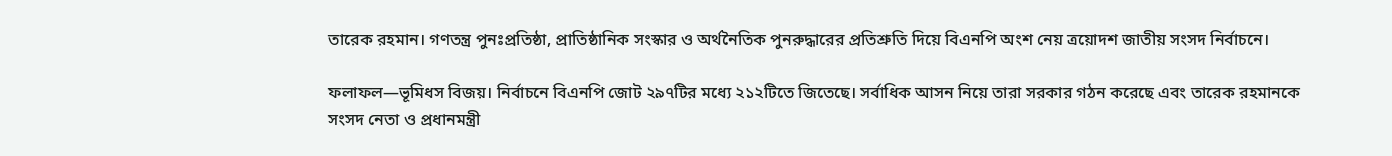তারেক রহমান। গণতন্ত্র পুনঃপ্রতিষ্ঠা, প্রাতিষ্ঠানিক সংস্কার ও অর্থনৈতিক পুনরুদ্ধারের প্রতিশ্রুতি দিয়ে বিএনপি অংশ নেয় ত্রয়োদশ জাতীয় সংসদ নির্বাচনে।

ফলাফল—ভূমিধস বিজয়। নির্বাচনে বিএনপি জোট ২৯৭টির মধ্যে ২১২টিতে জিতেছে। সর্বাধিক আসন নিয়ে তারা সরকার গঠন করেছে এবং তারেক রহমানকে সংসদ নেতা ও প্রধানমন্ত্রী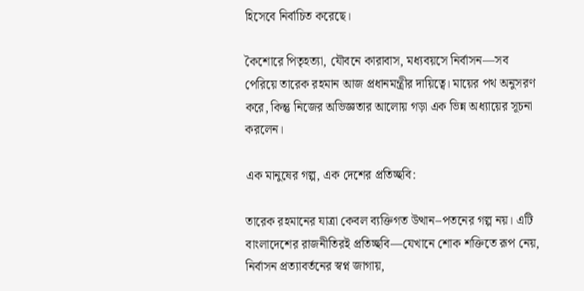হিসেবে নির্বাচিত করেছে।

কৈশোরে পিতৃহত্যা, যৌবনে কারাবাস, মধ্যবয়সে নির্বাসন—সব পেরিয়ে তারেক রহমান আজ প্রধানমন্ত্রীর দায়িত্বে। মায়ের পথ অনুসরণ করে, কিন্তু নিজের অভিজ্ঞতার আলোয় গড়া এক ভিন্ন অধ্যায়ের সূচনা করলেন।

এক মানুষের গল্প, এক দেশের প্রতিচ্ছবি:

তারেক রহমানের যাত্রা কেবল ব্যক্তিগত উত্থান–পতনের গল্প নয়। এটি বাংলাদেশের রাজনীতিরই প্রতিচ্ছবি—যেখানে শোক শক্তিতে রূপ নেয়, নির্বাসন প্রত্যাবর্তনের স্বপ্ন জাগায়,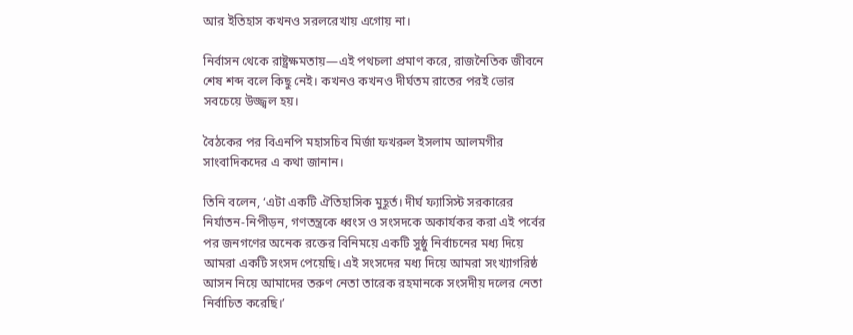আর ইতিহাস কখনও সরলরেখায় এগোয় না।

নির্বাসন থেকে রাষ্ট্রক্ষমতায়—এই পথচলা প্রমাণ করে, রাজনৈতিক জীবনে শেষ শব্দ বলে কিছু নেই। কখনও কখনও দীর্ঘতম রাতের পরই ভোর সবচেয়ে উজ্জ্বল হয়।

বৈঠকের পর বিএনপি মহাসচিব মির্জা ফখরুল ইসলাম আলমগীর সাংবাদিকদের এ কথা জানান।

তিনি বলেন, ‘এটা একটি ঐতিহাসিক মুহূর্ত। দীর্ঘ ফ্যাসিস্ট সরকারের নির্যাতন-নিপীড়ন, গণতন্ত্রকে ধ্বংস ও সংসদকে অকার্যকর করা এই পর্বের পর জনগণের অনেক রক্তের বিনিময়ে একটি সুষ্ঠু নির্বাচনের মধ্য দিয়ে আমরা একটি সংসদ পেয়েছি। এই সংসদের মধ্য দিয়ে আমরা সংখ্যাগরিষ্ঠ আসন নিয়ে আমাদের তরুণ নেতা তারেক রহমানকে সংসদীয় দলের নেতা নির্বাচিত করেছি।’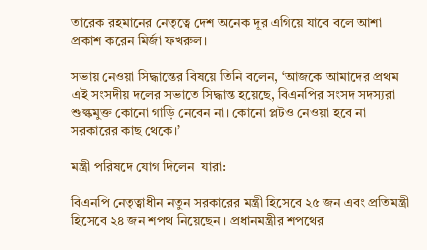তারেক রহমানের নেতৃত্বে দেশ অনেক দূর এগিয়ে যাবে বলে আশা প্রকাশ করেন মির্জা ফখরুল।

সভায় নেওয়া সিদ্ধান্তের বিষয়ে তিনি বলেন, ‘আজকে আমাদের প্রথম এই সংসদীয় দলের সভাতে সিদ্ধান্ত হয়েছে, বিএনপির সংসদ সদস্যরা শুল্কমুক্ত কোনো গাড়ি নেবেন না। কোনো প্লটও নেওয়া হবে না সরকারের কাছ থেকে।’

মন্ত্রী পরিষদে যোগ দিলেন  যারা:

বিএনপি নেতৃত্বাধীন নতুন সরকারের মন্ত্রী হিসেবে ২৫ জন এবং প্রতিমন্ত্রী হিসেবে ২৪ জন শপথ নিয়েছেন। প্রধানমন্ত্রীর শপথের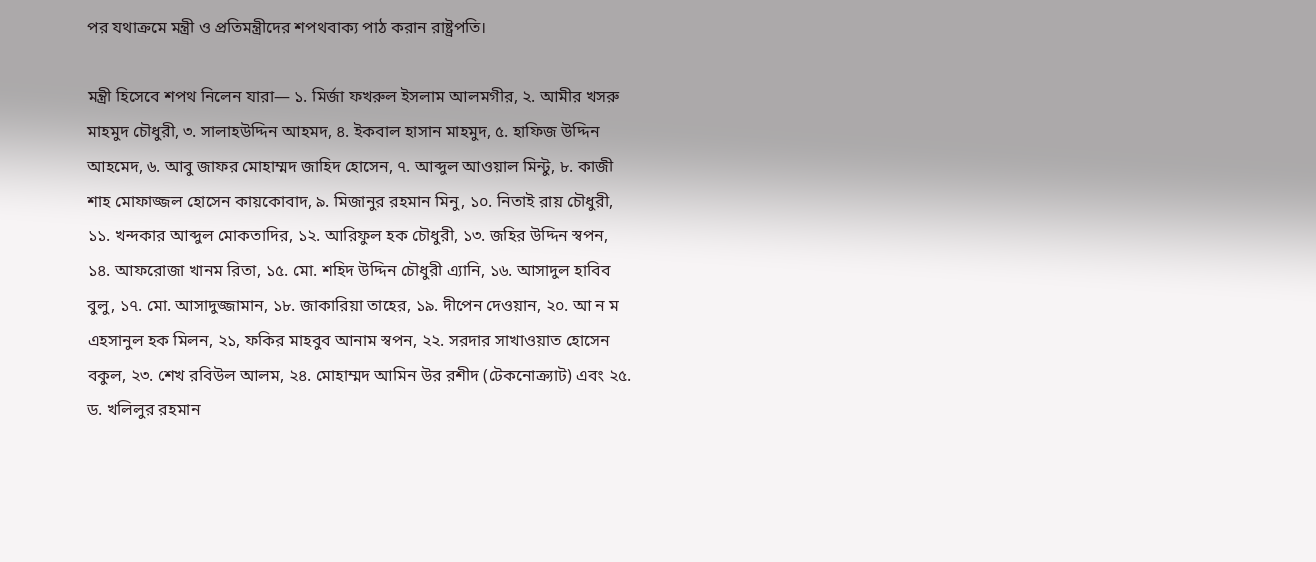পর যথাক্রমে মন্ত্রী ও প্রতিমন্ত্রীদের শপথবাক্য পাঠ করান রাষ্ট্রপতি।

মন্ত্রী হিসেবে শপথ নিলেন যারা— ১. মির্জা ফখরুল ইসলাম আলমগীর, ২. আমীর খসরু মাহমুদ চৌধুরী, ৩. সালাহউদ্দিন আহমদ, ৪. ইকবাল হাসান মাহমুদ, ৫. হাফিজ উদ্দিন আহমেদ, ৬. আবু জাফর মোহাম্মদ জাহিদ হোসেন, ৭. আব্দুল আওয়াল মিন্টু, ৮. কাজী শাহ মোফাজ্জল হোসেন কায়কোবাদ, ৯. মিজানুর রহমান মিনু, ১০. নিতাই রায় চৌধুরী, ১১. খন্দকার আব্দুল মোকতাদির, ১২. আরিফুল হক চৌধুরী, ১৩. জহির উদ্দিন স্বপন, ১৪. আফরোজা খানম রিতা, ১৫. মো. শহিদ উদ্দিন চৌধুরী এ্যানি, ১৬. আসাদুল হাবিব বুলু, ১৭. মো. আসাদুজ্জামান, ১৮. জাকারিয়া তাহের, ১৯. দীপেন দেওয়ান, ২০. আ ন ম এহসানুল হক মিলন, ২১, ফকির মাহবুব আনাম স্বপন, ২২. সরদার সাখাওয়াত হোসেন বকুল, ২৩. শেখ রবিউল আলম, ২৪. মোহাম্মদ আমিন উর রশীদ (টেকনোক্র্যাট) এবং ২৫. ড. খলিলুর রহমান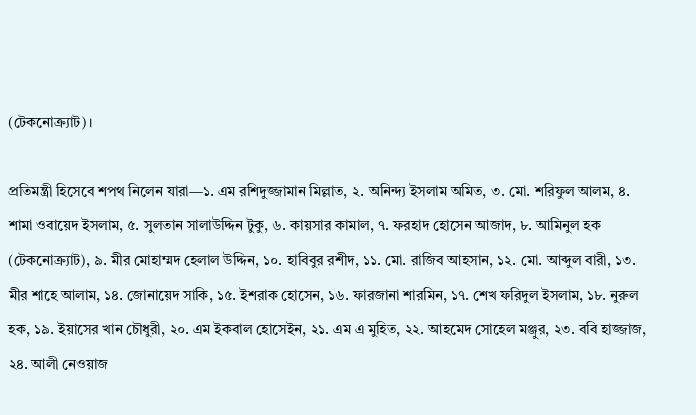(টেকনোক্র্যাট)।

প্রতিমন্ত্রী হিসেবে শপথ নিলেন যারা—১. এম রশিদুজ্জামান মিল্লাত, ২. অনিন্দ্য ইসলাম অমিত, ৩. মো. শরিফুল আলম, ৪. শামা ওবায়েদ ইসলাম, ৫. সুলতান সালাউদ্দিন টুকু, ৬. কায়সার কামাল, ৭. ফরহাদ হোসেন আজাদ, ৮. আমিনুল হক (টেকনোক্র্যাট), ৯. মীর মোহাম্মদ হেলাল উদ্দিন, ১০. হাবিবুর রশীদ, ১১. মো. রাজিব আহসান, ১২. মো. আব্দুল বারী, ১৩. মীর শাহে আলাম, ১৪. জোনায়েদ সাকি, ১৫. ইশরাক হোসেন, ১৬. ফারজানা শারমিন, ১৭. শেখ ফরিদুল ইসলাম, ১৮. নুরুল হক, ১৯. ইয়াসের খান চৌধুরী, ২০. এম ইকবাল হোসেইন, ২১. এম এ মুহিত, ২২. আহমেদ সোহেল মঞ্জুর, ২৩. ববি হাজ্জাজ, ২৪. আলী নেওয়াজ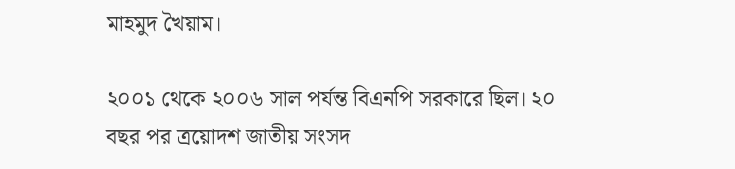মাহমুদ খৈয়াম।

২০০১ থেকে ২০০৬ সাল পর্যন্ত বিএনপি সরকারে ছিল। ২০ বছর পর ত্রয়োদশ জাতীয় সংসদ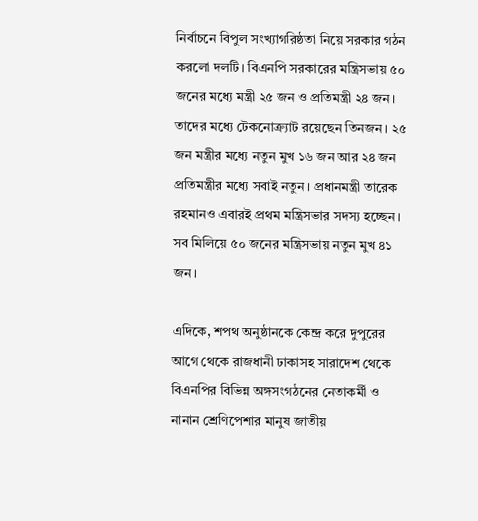নির্বাচনে বিপুল সংখ্যাগরিষ্ঠতা নিয়ে সরকার গঠন করলো দলটি। বিএনপি সরকারের মন্ত্রিসভায় ৫০ জনের মধ্যে মন্ত্রী ২৫ জন ও প্রতিমন্ত্রী ২৪ জন। তাদের মধ্যে টেকনোক্র‍্যাট রয়েছেন তিনজন। ২৫ জন মন্ত্রীর মধ্যে নতুন মুখ ১৬ জন আর ২৪ জন প্রতিমন্ত্রীর মধ্যে সবাই নতুন। প্রধানমন্ত্রী তারেক রহমানও এবারই প্রথম মন্ত্রিসভার সদস্য হচ্ছেন। সব মিলিয়ে ৫০ জনের মন্ত্রিসভায় নতুন মুখ ৪১ জন।

এদিকে, শপথ অনুষ্ঠানকে কেন্দ্র করে দুপুরের আগে থেকে রাজধানী ঢাকাসহ সারাদেশ থেকে বিএনপির বিভিন্ন অঙ্গসংগঠনের নেতাকর্মী ও নানান শ্রেণিপেশার মানুষ জাতীয়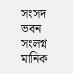সংসদ ভবন সংলগ্ন মানিক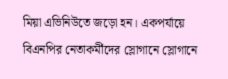মিয়া এভিনিউতে জড়ো হন। একপর্যায়ে বিএনপির নেতাকর্মীদের স্লোগানে স্লোগানে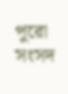পুরো সংসদ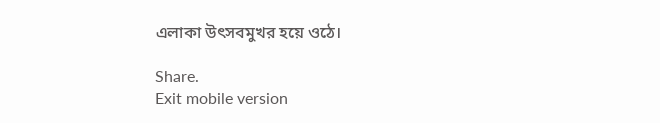এলাকা উৎসবমুখর হয়ে ওঠে।

Share.
Exit mobile version